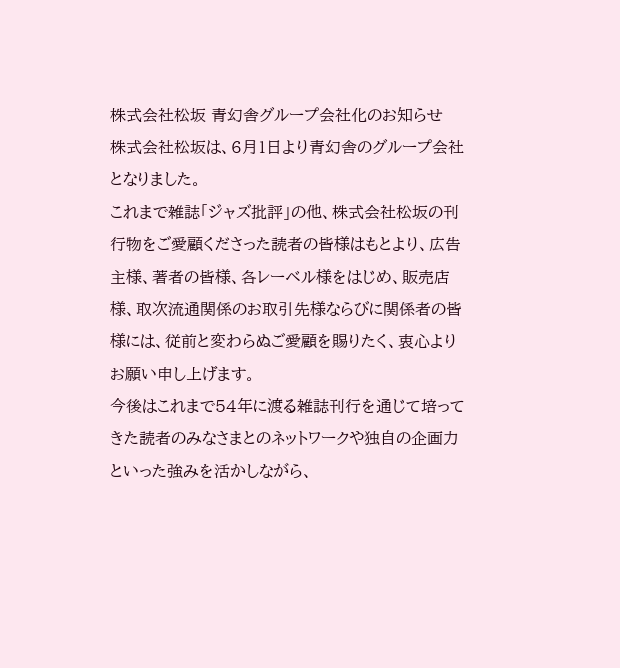株式会社松坂 青幻舎グループ会社化のお知らせ
株式会社松坂は、6月1日より青幻舎のグループ会社となりました。
これまで雑誌「ジャズ批評」の他、株式会社松坂の刊行物をご愛顧くださった読者の皆様はもとより、広告主様、著者の皆様、各レーベル様をはじめ、販売店様、取次流通関係のお取引先様ならびに関係者の皆様には、従前と変わらぬご愛顧を賜りたく、衷心よりお願い申し上げます。
今後はこれまで54年に渡る雑誌刊行を通じて培ってきた読者のみなさまとのネットワークや独自の企画力といった強みを活かしながら、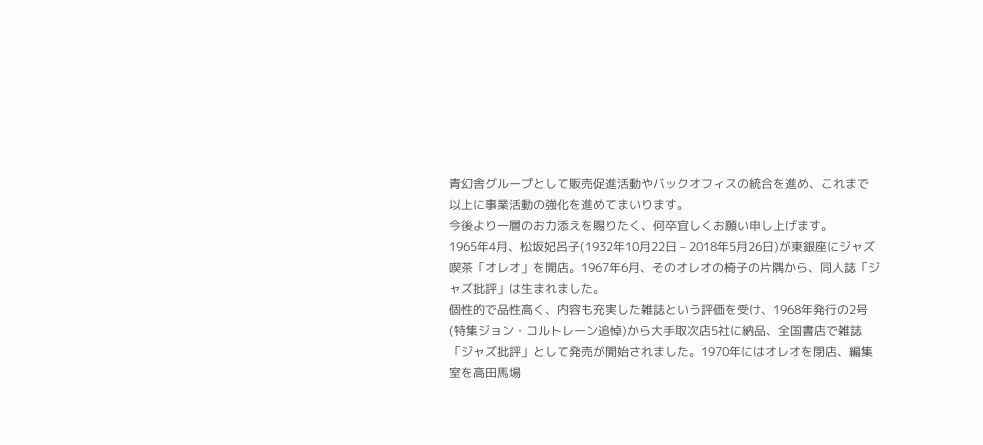青幻舎グループとして販売促進活動やバックオフィスの統合を進め、これまで以上に事業活動の強化を進めてまいります。
今後より一層のお力添えを賜りたく、何卒宜しくお願い申し上げます。
1965年4月、松坂妃呂子(1932年10月22日 – 2018年5月26日)が東銀座にジャズ喫茶「オレオ」を開店。1967年6月、そのオレオの椅子の片隅から、同人誌「ジャズ批評」は生まれました。
個性的で品性高く、内容も充実した雑誌という評価を受け、1968年発行の2号(特集ジョン・コルトレーン追悼)から大手取次店5社に納品、全国書店で雑誌「ジャズ批評」として発売が開始されました。1970年にはオレオを閉店、編集室を高田馬場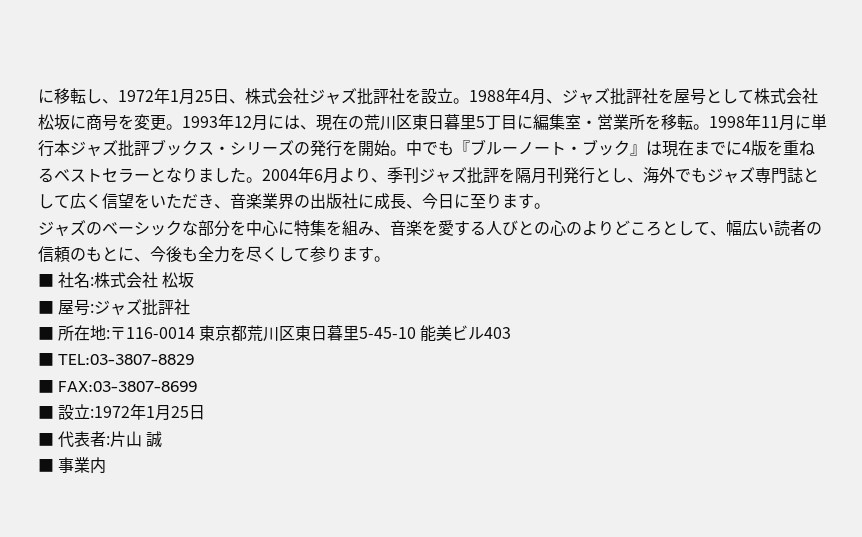に移転し、1972年1月25日、株式会社ジャズ批評社を設立。1988年4月、ジャズ批評社を屋号として株式会社松坂に商号を変更。1993年12月には、現在の荒川区東日暮里5丁目に編集室・営業所を移転。1998年11月に単行本ジャズ批評ブックス・シリーズの発行を開始。中でも『ブルーノート・ブック』は現在までに4版を重ねるベストセラーとなりました。2004年6月より、季刊ジャズ批評を隔月刊発行とし、海外でもジャズ専門誌として広く信望をいただき、音楽業界の出版社に成長、今日に至ります。
ジャズのベーシックな部分を中心に特集を組み、音楽を愛する人びとの心のよりどころとして、幅広い読者の信頼のもとに、今後も全力を尽くして参ります。
■ 社名:株式会社 松坂
■ 屋号:ジャズ批評社
■ 所在地:〒116-0014 東京都荒川区東日暮里5-45-10 能美ビル403
■ TEL:03-3807-8829
■ FAX:03-3807-8699
■ 設立:1972年1月25日
■ 代表者:片山 誠
■ 事業内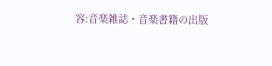容:音楽雑誌・音楽書籍の出版